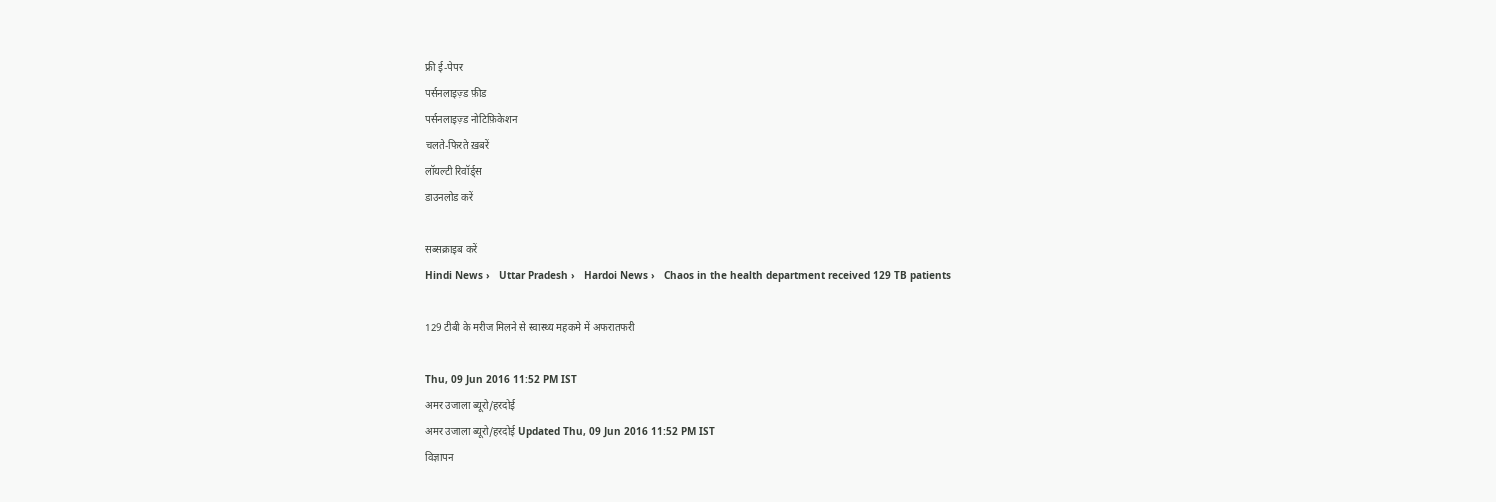फ्री ई-पेपर
पर्सनलाइज़्ड फ़ीड
पर्सनलाइज़्ड नोटिफ़िकेशन
चलते-फिरते ख़बरें
लॉयल्टी रिवॉर्ड्स
डाउनलोड करें

सब्सक्राइब करें
Hindi News ›   Uttar Pradesh ›   Hardoi News ›   Chaos in the health department received 129 TB patients

129 टीबी के मरीज मिलने से स्वास्थ्य महकमे में अफरातफरी

Thu, 09 Jun 2016 11:52 PM IST
अमर उजाला ब्यूरो/हरदोई
अमर उजाला ब्यूरो/हरदोई Updated Thu, 09 Jun 2016 11:52 PM IST
विज्ञापन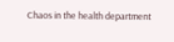Chaos in the health department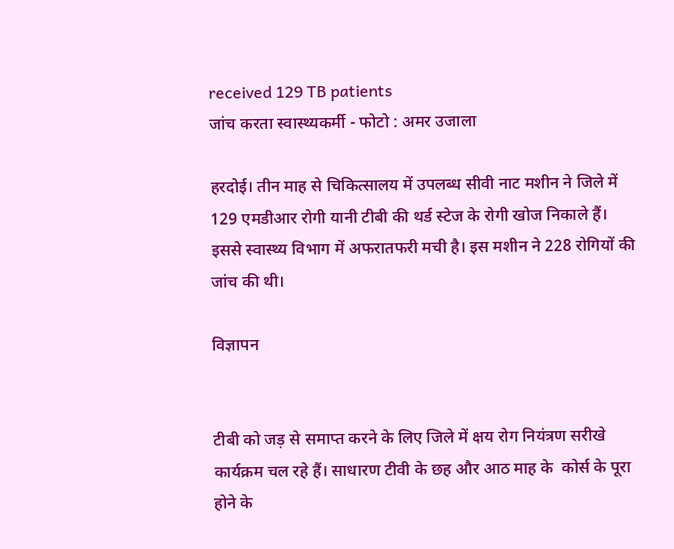received 129 TB patients
जांच करता स्वास्थ्यकर्मी - फोटो : अमर उजाला

हरदोई। तीन माह से चिकित्सालय में उपलब्ध सीवी नाट मशीन ने जिले में 129 एमडीआर रोगी यानी टीबी की थर्ड स्टेज के रोगी खोज निकाले हैं। इससे स्वास्थ्य विभाग में अफरातफरी मची है। इस मशीन ने 228 रोगियों की जांच की थी।

विज्ञापन


टीबी को जड़ से समाप्त करने के लिए जिले में क्षय रोग नियंत्रण सरीखे कार्यक्रम चल रहे हैं। साधारण टीवी के छह और आठ माह के  कोर्स के पूरा होने के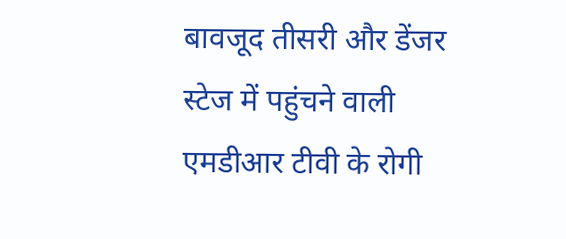बावजूद तीसरी और डेंजर स्टेज में पहुंचने वाली एमडीआर टीवी के रोगी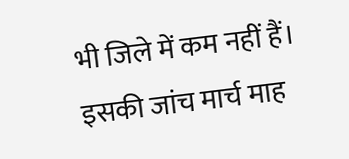भी जिले में कम नहीं हैं। इसकी जांच मार्च माह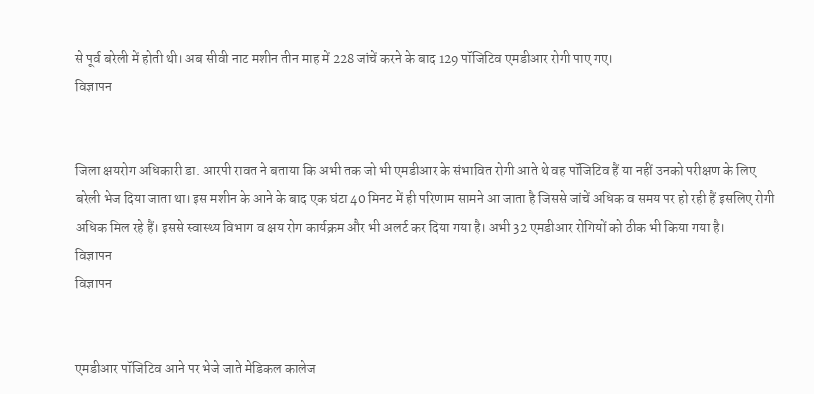से पूर्व बरेली में होती थी। अब सीवी नाट मशीन तीन माह में 228 जांचें करने के बाद 129 पॉजिटिव एमडीआर रोगी पाए गए।
विज्ञापन


जिला क्षयरोग अधिकारी डा. आरपी रावत ने बताया कि अभी तक जो भी एमडीआर के संभावित रोगी आते थे वह पॉजिटिव हैं या नहीं उनको परीक्षण के लिए बरेली भेज दिया जाता था। इस मशीन के आने के बाद एक घंटा 40 मिनट में ही परिणाम सामने आ जाता है जिससे जांचें अधिक व समय पर हो रही हैं इसलिए रोगी अधिक मिल रहे हैं। इससे स्वास्थ्य विभाग व क्षय रोग कार्यक्रम और भी अलर्ट कर दिया गया है। अभी 32 एमडीआर रोगियों को ठीक भी किया गया है।
विज्ञापन
विज्ञापन


एमडीआर पॉजिटिव आने पर भेजे जाते मेडिकल कालेज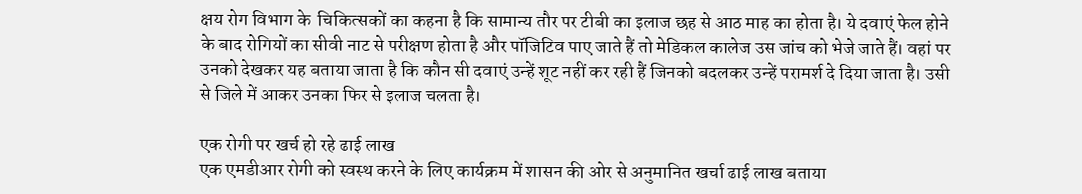क्षय रोग विभाग के  चिकित्सकों का कहना है कि सामान्य तौर पर टीबी का इलाज छह से आठ माह का होता है। ये दवाएं फेल होने के बाद रोगियों का सीवी नाट से परीक्षण होता है और पॉजिटिव पाए जाते हैं तो मेडिकल कालेज उस जांच को भेजे जाते हैं। वहां पर उनको देखकर यह बताया जाता है कि कौन सी दवाएं उन्हें शूट नहीं कर रही हैं जिनको बदलकर उन्हें परामर्श दे दिया जाता है। उसी से जिले में आकर उनका फिर से इलाज चलता है।

एक रोगी पर खर्च हो रहे ढाई लाख
एक एमडीआर रोगी को स्वस्थ करने के लिए कार्यक्रम में शासन की ओर से अनुमानित खर्चा ढाई लाख बताया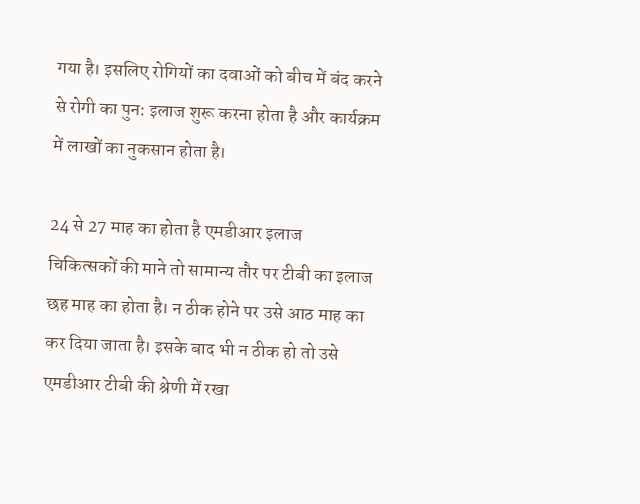गया है। इसलिए रोगियों का दवाओं को बीच में बंद करने से रोगी का पुन: इलाज शुरू करना होता है और कार्यक्रम में लाखों का नुकसान होता है।

24 से 27 माह का होता है एमडीआर इलाज
चिकित्सकों की माने तो सामान्य तौर पर टीबी का इलाज छह माह का होता है। न ठीक होने पर उसे आठ माह का कर दिया जाता है। इसके बाद भी न ठीक हो तो उसे एमडीआर टीबी की श्रेणी में रखा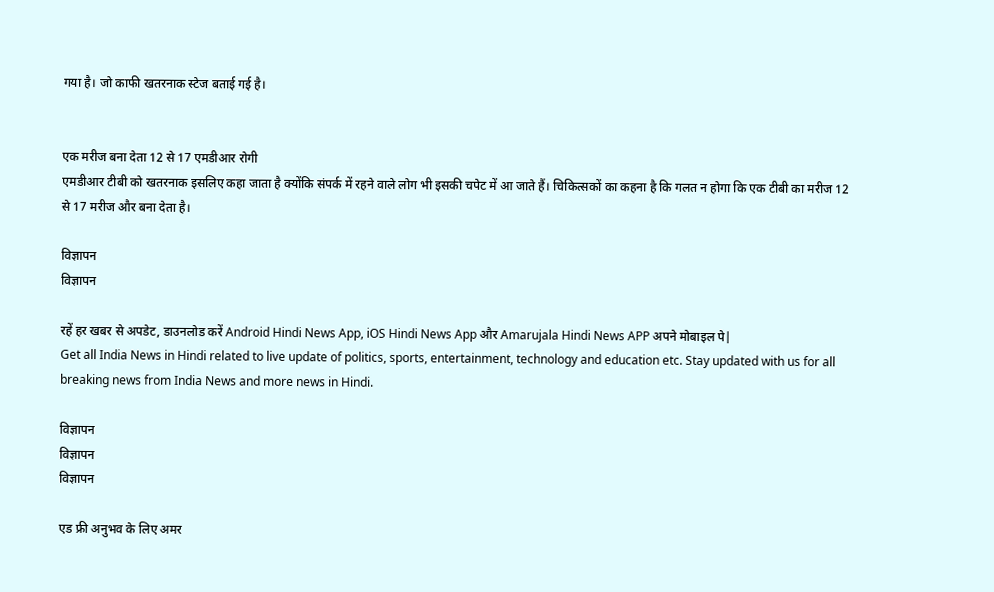गया है। जो काफी खतरनाक स्टेज बताई गई है।


एक मरीज बना देता 12 से 17 एमडीआर रोगी
एमडीआर टीबी को खतरनाक इसलिए कहा जाता है क्योंकि संपर्क में रहने वाले लोग भी इसकी चपेट में आ जाते हैं। चिकित्सकों का कहना है कि गलत न होगा कि एक टीबी का मरीज 12 से 17 मरीज और बना देता है।

विज्ञापन
विज्ञापन

रहें हर खबर से अपडेट, डाउनलोड करें Android Hindi News App, iOS Hindi News App और Amarujala Hindi News APP अपने मोबाइल पे|
Get all India News in Hindi related to live update of politics, sports, entertainment, technology and education etc. Stay updated with us for all breaking news from India News and more news in Hindi.

विज्ञापन
विज्ञापन
विज्ञापन

एड फ्री अनुभव के लिए अमर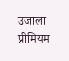उजाला प्रीमियम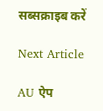सब्सक्राइब करें

Next Article

AU ऐप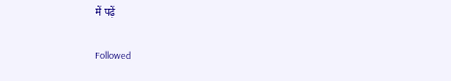में पढ़ें

Followed